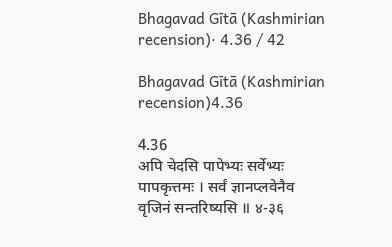Bhagavad Gītā (Kashmirian recension)· 4.36 / 42

Bhagavad Gītā (Kashmirian recension)4.36

4.36
अपि चेदसि पापेभ्यः सर्वेभ्यः पापकृत्तमः । सर्वं ज्ञानप्लवेनैव वृजिनं सन्तरिष्यसि ॥ ४-३६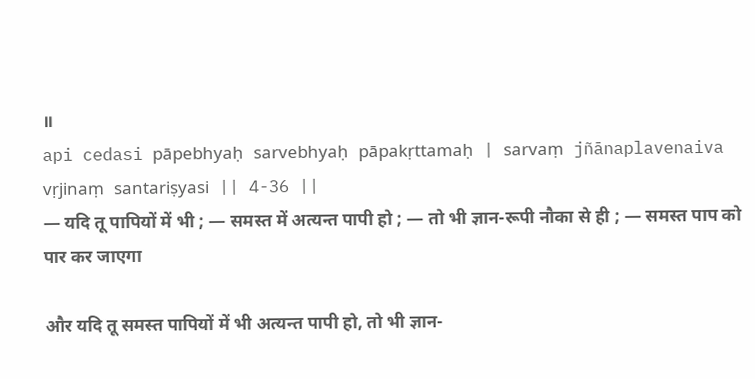॥
api cedasi pāpebhyaḥ sarvebhyaḥ pāpakṛttamaḥ | sarvaṃ jñānaplavenaiva vṛjinaṃ santariṣyasi || 4-36 ||
— यदि तू पापियों में भी ; — समस्त में अत्यन्त पापी हो ; — तो भी ज्ञान-रूपी नौका से ही ; — समस्त पाप को पार कर जाएगा

और यदि तू समस्त पापियों में भी अत्यन्त पापी हो, तो भी ज्ञान-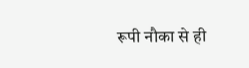रूपी नौका से ही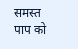समस्त पाप को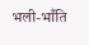भली-भाँति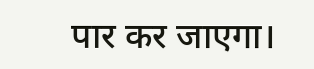पार कर जाएगा।